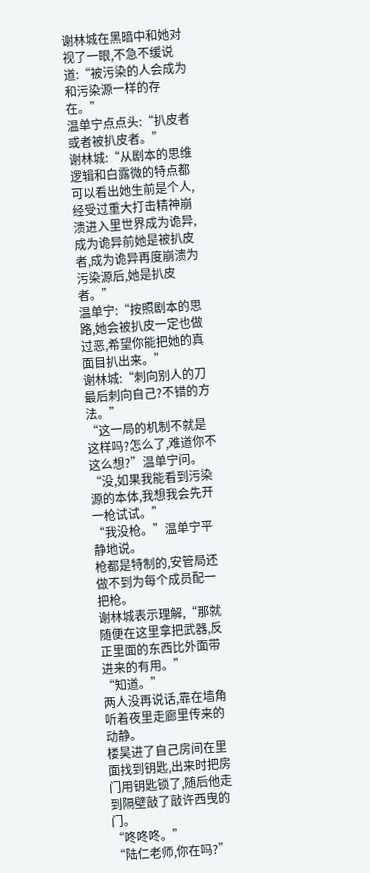谢林城在黑暗中和她对视了一眼,不急不缓说道:“被污染的人会成为和污染源一样的存在。”
温单宁点点头:“扒皮者或者被扒皮者。”
谢林城:“从剧本的思维逻辑和白露微的特点都可以看出她生前是个人,经受过重大打击精神崩溃进入里世界成为诡异,成为诡异前她是被扒皮者,成为诡异再度崩溃为污染源后,她是扒皮者。”
温单宁:“按照剧本的思路,她会被扒皮一定也做过恶,希望你能把她的真面目扒出来。”
谢林城:“刺向别人的刀最后刺向自己?不错的方法。”
“这一局的机制不就是这样吗?怎么了,难道你不这么想?”温单宁问。
“没,如果我能看到污染源的本体,我想我会先开一枪试试。”
“我没枪。”温单宁平静地说。
枪都是特制的,安管局还做不到为每个成员配一把枪。
谢林城表示理解,“那就随便在这里拿把武器,反正里面的东西比外面带进来的有用。”
“知道。”
两人没再说话,靠在墙角听着夜里走廊里传来的动静。
楼昊进了自己房间在里面找到钥匙,出来时把房门用钥匙锁了,随后他走到隔壁敲了敲许西曳的门。
“咚咚咚。”
“陆仁老师,你在吗?”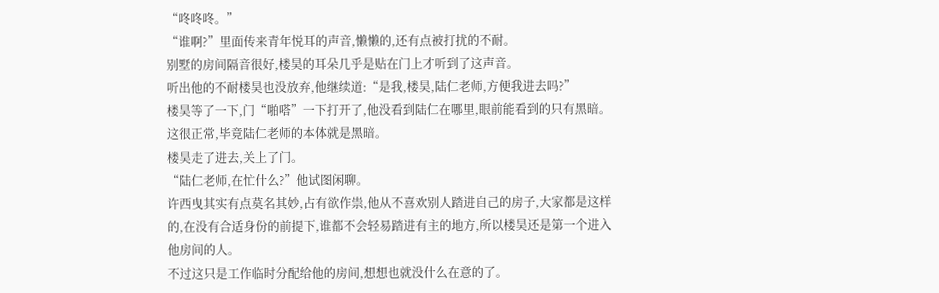“咚咚咚。”
“谁啊?”里面传来青年悦耳的声音,懒懒的,还有点被打扰的不耐。
别墅的房间隔音很好,楼昊的耳朵几乎是贴在门上才听到了这声音。
听出他的不耐楼昊也没放弃,他继续道:“是我,楼昊,陆仁老师,方便我进去吗?”
楼昊等了一下,门“啪嗒”一下打开了,他没看到陆仁在哪里,眼前能看到的只有黑暗。
这很正常,毕竟陆仁老师的本体就是黑暗。
楼昊走了进去,关上了门。
“陆仁老师,在忙什么?”他试图闲聊。
许西曳其实有点莫名其妙,占有欲作祟,他从不喜欢别人踏进自己的房子,大家都是这样的,在没有合适身份的前提下,谁都不会轻易踏进有主的地方,所以楼昊还是第一个进入他房间的人。
不过这只是工作临时分配给他的房间,想想也就没什么在意的了。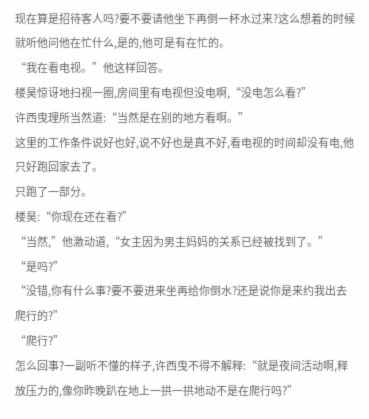现在算是招待客人吗?要不要请他坐下再倒一杯水过来?这么想着的时候就听他问他在忙什么,是的,他可是有在忙的。
“我在看电视。”他这样回答。
楼昊惊讶地扫视一圈,房间里有电视但没电啊,“没电怎么看?”
许西曳理所当然道:“当然是在别的地方看啊。”
这里的工作条件说好也好,说不好也是真不好,看电视的时间却没有电,他只好跑回家去了。
只跑了一部分。
楼昊:“你现在还在看?”
“当然,”他激动道,“女主因为男主妈妈的关系已经被找到了。”
“是吗?”
“没错,你有什么事?要不要进来坐再给你倒水?还是说你是来约我出去爬行的?”
“爬行?”
怎么回事?一副听不懂的样子,许西曳不得不解释:“就是夜间活动啊,释放压力的,像你昨晚趴在地上一拱一拱地动不是在爬行吗?”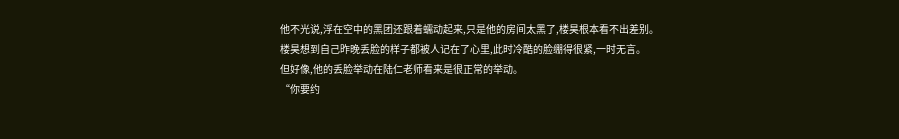他不光说,浮在空中的黑团还跟着蠕动起来,只是他的房间太黑了,楼昊根本看不出差别。
楼昊想到自己昨晚丢脸的样子都被人记在了心里,此时冷酷的脸绷得很紧,一时无言。
但好像,他的丢脸举动在陆仁老师看来是很正常的举动。
“你要约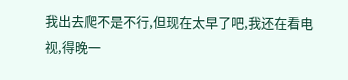我出去爬不是不行,但现在太早了吧,我还在看电视,得晚一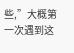些,”大概第一次遇到这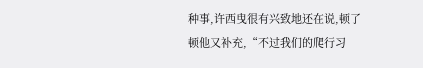种事,许西曳很有兴致地还在说,顿了顿他又补充,“不过我们的爬行习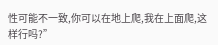性可能不一致,你可以在地上爬,我在上面爬,这样行吗?”